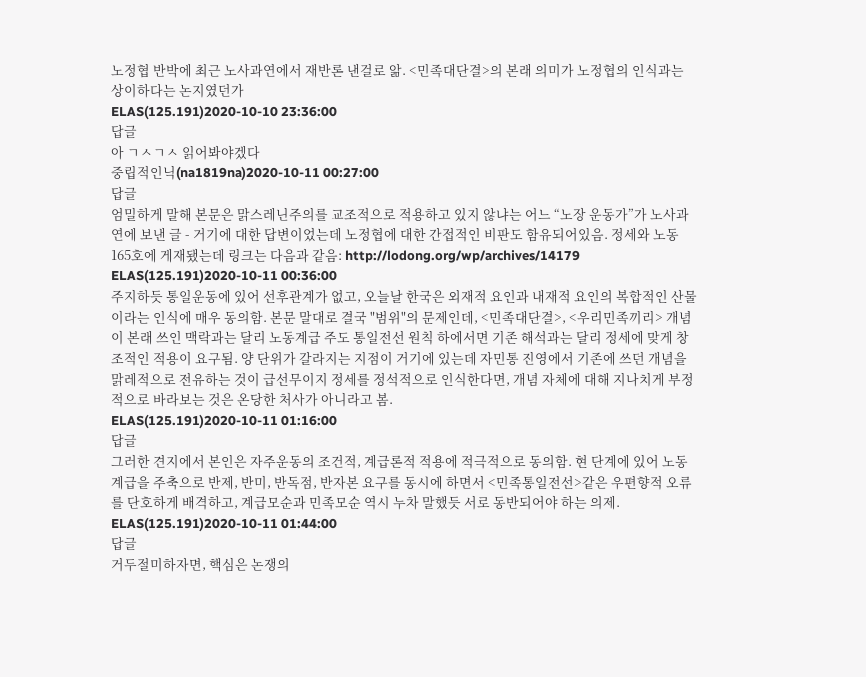노정협 반박에 최근 노사과연에서 재반론 낸걸로 앎. <민족대단결>의 본래 의미가 노정협의 인식과는 상이하다는 논지였던가
ELAS(125.191)2020-10-10 23:36:00
답글
아 ㄱㅅㄱㅅ 읽어봐야겠다
중립적인닉(na1819na)2020-10-11 00:27:00
답글
엄밀하게 말해 본문은 맑스레닌주의를 교조적으로 적용하고 있지 않냐는 어느 “노장 운동가”가 노사과연에 보낸 글 - 거기에 대한 답변이었는데 노정협에 대한 간접적인 비판도 함유되어있음. 정세와 노동 165호에 게재됐는데 링크는 다음과 같음: http://lodong.org/wp/archives/14179
ELAS(125.191)2020-10-11 00:36:00
주지하듯 통일운동에 있어 선후관계가 없고, 오늘날 한국은 외재적 요인과 내재적 요인의 복합적인 산물이라는 인식에 매우 동의함. 본문 말대로 결국 "범위"의 문제인데, <민족대단결>, <우리민족끼리> 개념이 본래 쓰인 맥락과는 달리 노동계급 주도 통일전선 원칙 하에서면 기존 해석과는 달리 정세에 맞게 창조적인 적용이 요구됨. 양 단위가 갈라지는 지점이 거기에 있는데 자민통 진영에서 기존에 쓰던 개념을 맑레적으로 전유하는 것이 급선무이지 정세를 정석적으로 인식한다면, 개념 자체에 대해 지나치게 부정적으로 바라보는 것은 온당한 처사가 아니라고 봄.
ELAS(125.191)2020-10-11 01:16:00
답글
그러한 견지에서 본인은 자주운동의 조건적, 계급론적 적용에 적극적으로 동의함. 현 단계에 있어 노동계급을 주축으로 반제, 반미, 반독점, 반자본 요구를 동시에 하면서 <민족통일전선>같은 우편향적 오류를 단호하게 배격하고, 계급모순과 민족모순 역시 누차 말했듯 서로 동반되어야 하는 의제.
ELAS(125.191)2020-10-11 01:44:00
답글
거두절미하자면, 핵심은 논쟁의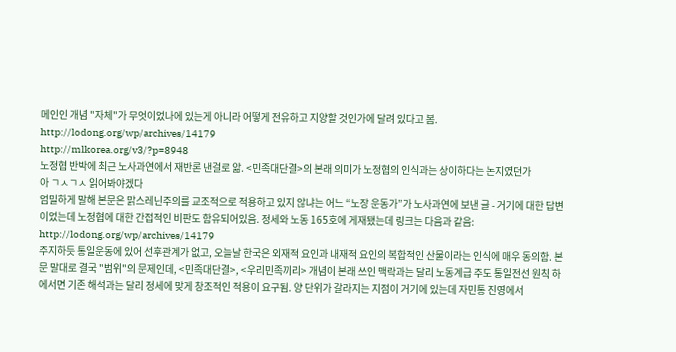메인인 개념 "자체"가 무엇이었나에 있는게 아니라 어떻게 전유하고 지양할 것인가에 달려 있다고 봄.
http://lodong.org/wp/archives/14179
http://mlkorea.org/v3/?p=8948
노정협 반박에 최근 노사과연에서 재반론 낸걸로 앎. <민족대단결>의 본래 의미가 노정협의 인식과는 상이하다는 논지였던가
아 ㄱㅅㄱㅅ 읽어봐야겠다
엄밀하게 말해 본문은 맑스레닌주의를 교조적으로 적용하고 있지 않냐는 어느 “노장 운동가”가 노사과연에 보낸 글 - 거기에 대한 답변이었는데 노정협에 대한 간접적인 비판도 함유되어있음. 정세와 노동 165호에 게재됐는데 링크는 다음과 같음:
http://lodong.org/wp/archives/14179
주지하듯 통일운동에 있어 선후관계가 없고, 오늘날 한국은 외재적 요인과 내재적 요인의 복합적인 산물이라는 인식에 매우 동의함. 본문 말대로 결국 "범위"의 문제인데, <민족대단결>, <우리민족끼리> 개념이 본래 쓰인 맥락과는 달리 노동계급 주도 통일전선 원칙 하에서면 기존 해석과는 달리 정세에 맞게 창조적인 적용이 요구됨. 양 단위가 갈라지는 지점이 거기에 있는데 자민통 진영에서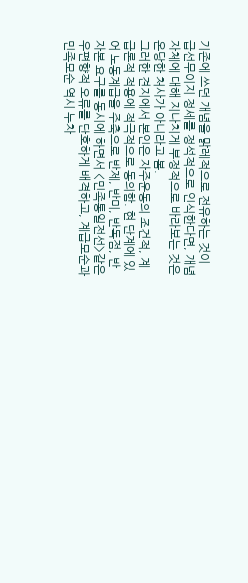기존에 쓰던 개념을 맑레적으로 전유하는 것이 급선무이지 정세를 정석적으로 인식한다면, 개념 자체에 대해 지나치게 부정적으로 바라보는 것은 온당한 처사가 아니라고 봄.
그러한 견지에서 본인은 자주운동의 조건적, 계급론적 적용에 적극적으로 동의함. 현 단계에 있어 노동계급을 주축으로 반제, 반미, 반독점, 반자본 요구를 동시에 하면서 <민족통일전선>같은 우편향적 오류를 단호하게 배격하고, 계급모순과 민족모순 역시 누차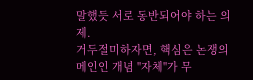말했듯 서로 동반되어야 하는 의제.
거두절미하자면, 핵심은 논쟁의 메인인 개념 "자체"가 무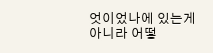엇이었나에 있는게 아니라 어떻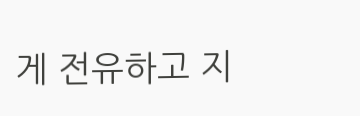게 전유하고 지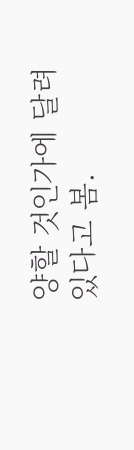양할 것인가에 달려 있다고 봄.